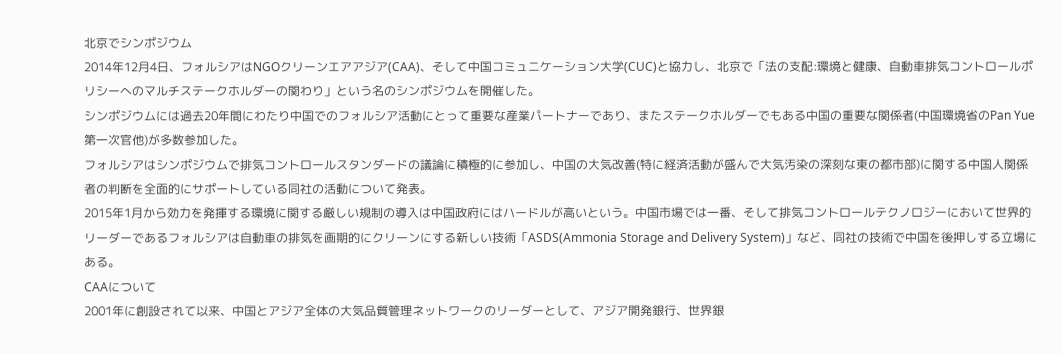北京でシンポジウム
2014年12月4日、フォルシアはNGOクリーンエアアジア(CAA)、そして中国コミュニケーション大学(CUC)と協力し、北京で「法の支配:環境と健康、自動車排気コントロールポリシーへのマルチステークホルダーの関わり」という名のシンポジウムを開催した。
シンポジウムには過去20年間にわたり中国でのフォルシア活動にとって重要な産業パートナーであり、またステークホルダーでもある中国の重要な関係者(中国環境省のPan Yue第一次官他)が多数参加した。
フォルシアはシンポジウムで排気コントロールスタンダードの議論に積極的に参加し、中国の大気改善(特に経済活動が盛んで大気汚染の深刻な東の都市部)に関する中国人関係者の判断を全面的にサポートしている同社の活動について発表。
2015年1月から効力を発揮する環境に関する厳しい規制の導入は中国政府にはハードルが高いという。中国市場では一番、そして排気コントロールテクノロジーにおいて世界的リーダーであるフォルシアは自動車の排気を画期的にクリーンにする新しい技術「ASDS(Ammonia Storage and Delivery System)」など、同社の技術で中国を後押しする立場にある。
CAAについて
2001年に創設されて以来、中国とアジア全体の大気品質管理ネットワークのリーダーとして、アジア開発銀行、世界銀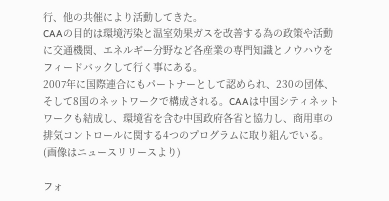行、他の共催により活動してきた。
CAAの目的は環境汚染と温室効果ガスを改善する為の政策や活動に交通機関、エネルギー分野など各産業の専門知識とノウハウをフィードバックして行く事にある。
2007年に国際連合にもパートナーとして認められ、230の団体、そして8国のネットワークで構成される。CAAは中国シティネットワークも結成し、環境省を含む中国政府各省と協力し、商用車の排気コントロールに関する4つのプログラムに取り組んでいる。
(画像はニュースリリースより)

フォ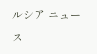ルシア ニュース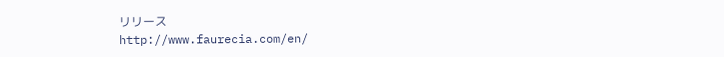リリース
http://www.faurecia.com/en/